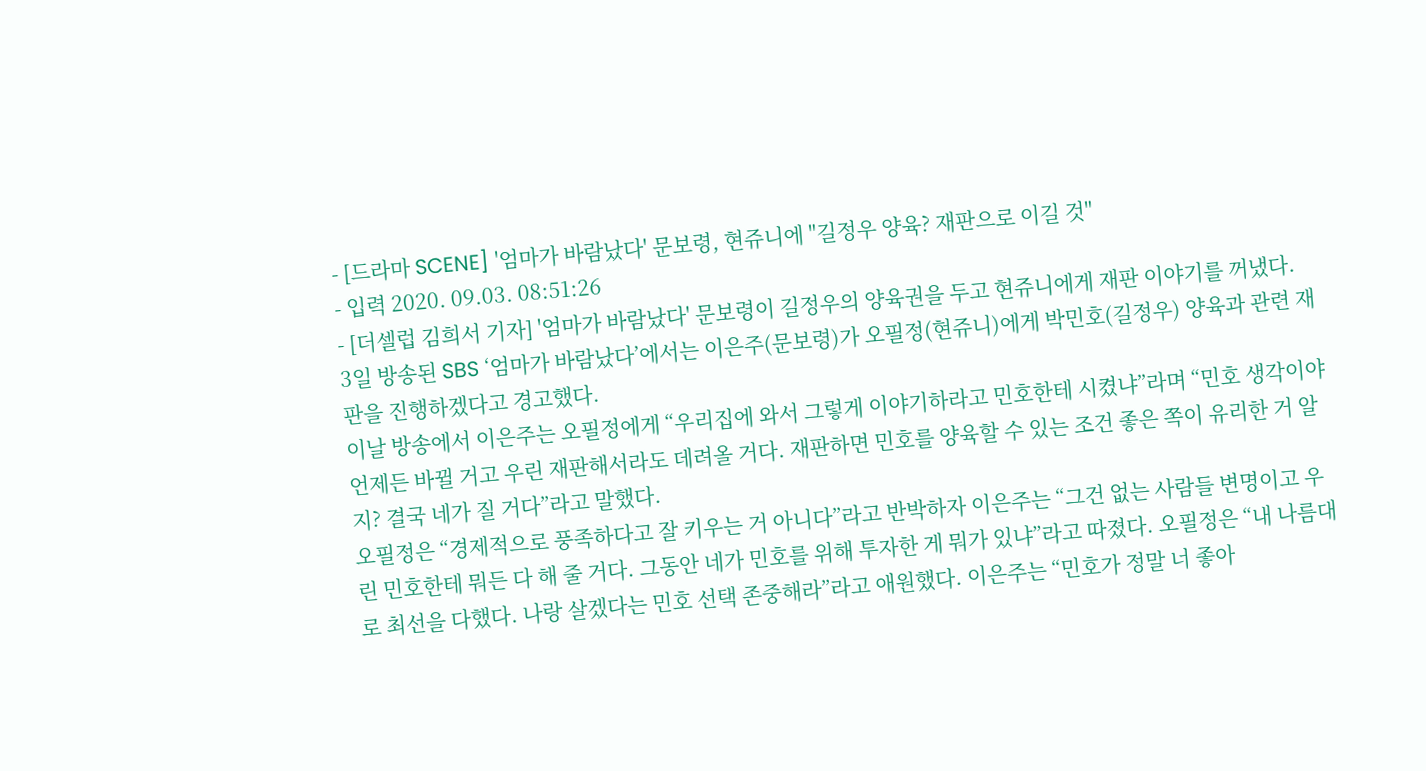- [드라마 SCENE] '엄마가 바람났다' 문보령, 현쥬니에 "길정우 양육? 재판으로 이길 것"
- 입력 2020. 09.03. 08:51:26
- [더셀럽 김희서 기자] '엄마가 바람났다' 문보령이 길정우의 양육권을 두고 현쥬니에게 재판 이야기를 꺼냈다.
3일 방송된 SBS ‘엄마가 바람났다’에서는 이은주(문보령)가 오필정(현쥬니)에게 박민호(길정우) 양육과 관련 재판을 진행하겠다고 경고했다.
이날 방송에서 이은주는 오필정에게 “우리집에 와서 그렇게 이야기하라고 민호한테 시켰냐”라며 “민호 생각이야 언제든 바뀔 거고 우린 재판해서라도 데려올 거다. 재판하면 민호를 양육할 수 있는 조건 좋은 쪽이 유리한 거 알지? 결국 네가 질 거다”라고 말했다.
오필정은 “경제적으로 풍족하다고 잘 키우는 거 아니다”라고 반박하자 이은주는 “그건 없는 사람들 변명이고 우린 민호한테 뭐든 다 해 줄 거다. 그동안 네가 민호를 위해 투자한 게 뭐가 있냐”라고 따졌다. 오필정은 “내 나름대로 최선을 다했다. 나랑 살겠다는 민호 선택 존중해라”라고 애원했다. 이은주는 “민호가 정말 너 좋아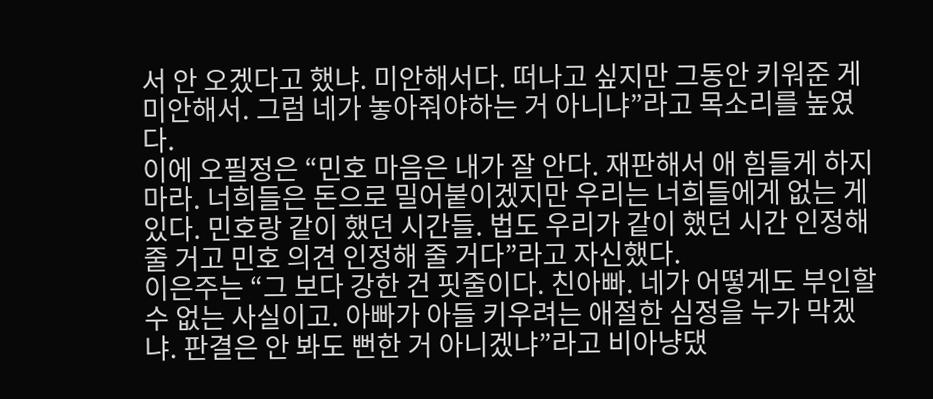서 안 오겠다고 했냐. 미안해서다. 떠나고 싶지만 그동안 키워준 게 미안해서. 그럼 네가 놓아줘야하는 거 아니냐”라고 목소리를 높였다.
이에 오필정은 “민호 마음은 내가 잘 안다. 재판해서 애 힘들게 하지마라. 너희들은 돈으로 밀어붙이겠지만 우리는 너희들에게 없는 게 있다. 민호랑 같이 했던 시간들. 법도 우리가 같이 했던 시간 인정해 줄 거고 민호 의견 인정해 줄 거다”라고 자신했다.
이은주는 “그 보다 강한 건 핏줄이다. 친아빠. 네가 어떻게도 부인할 수 없는 사실이고. 아빠가 아들 키우려는 애절한 심정을 누가 막겠냐. 판결은 안 봐도 뻔한 거 아니겠냐”라고 비아냥댔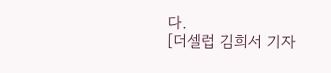다.
[더셀럽 김희서 기자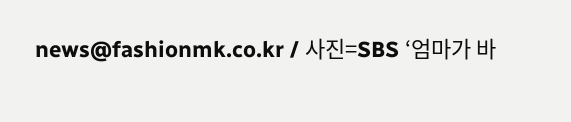news@fashionmk.co.kr / 사진=SBS ‘엄마가 바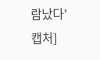람났다’ 캡처]